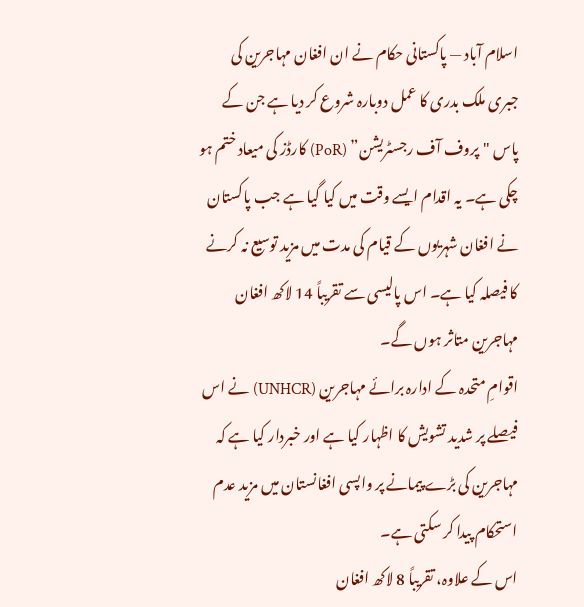اسلام آباد — پاکستانی حکام نے ان افغان مہاجرین کی جبری ملک بدری کا عمل دوبارہ شروع کر دیا ہے جن کے پاس "پروف آف رجسٹریشن” (PoR) کارڈز کی میعاد ختم ہو چکی ہے۔ یہ اقدام ایسے وقت میں کیا گیا ہے جب پاکستان نے افغان شہریوں کے قیام کی مدت میں مزید توسیع نہ کرنے کا فیصلہ کیا ہے۔ اس پالیسی سے تقریباً 14 لاکھ افغان مہاجرین متاثر ہوں گے۔
اقوامِ متحدہ کے ادارہ برائے مہاجرین (UNHCR) نے اس فیصلے پر شدید تشویش کا اظہار کیا ہے اور خبردار کیا ہے کہ مہاجرین کی بڑے پیمانے پر واپسی افغانستان میں مزید عدم استحکام پیدا کر سکتی ہے۔
اس کے علاوہ، تقریباً 8 لاکھ افغان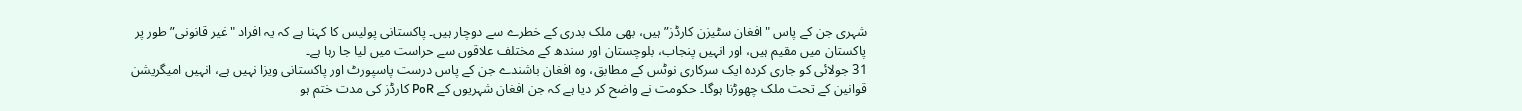شہری جن کے پاس "افغان سٹیزن کارڈز” ہیں، بھی ملک بدری کے خطرے سے دوچار ہیں۔ پاکستانی پولیس کا کہنا ہے کہ یہ افراد "غیر قانونی” طور پر پاکستان میں مقیم ہیں، اور انہیں پنجاب، بلوچستان اور سندھ کے مختلف علاقوں سے حراست میں لیا جا رہا ہے۔
31 جولائی کو جاری کردہ ایک سرکاری نوٹس کے مطابق، وہ افغان باشندے جن کے پاس درست پاسپورٹ اور پاکستانی ویزا نہیں ہے، انہیں امیگریشن قوانین کے تحت ملک چھوڑنا ہوگا۔ حکومت نے واضح کر دیا ہے کہ جن افغان شہریوں کے PoR کارڈز کی مدت ختم ہو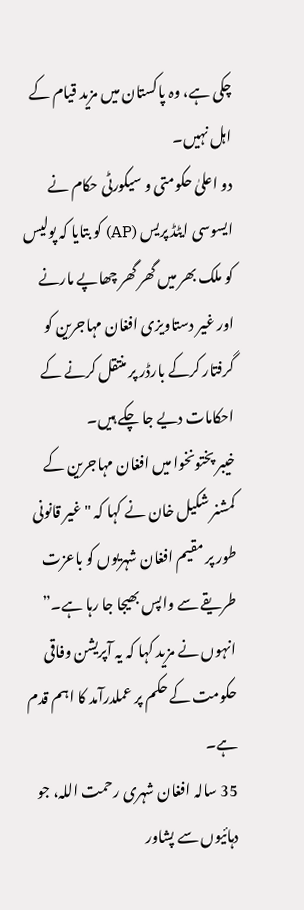چکی ہے، وہ پاکستان میں مزید قیام کے اہل نہیں۔
دو اعلیٰ حکومتی و سیکورٹی حکام نے ایسوسی ایٹڈ پریس (AP) کو بتایا کہ پولیس کو ملک بھر میں گھر گھر چھاپے مارنے اور غیر دستاویزی افغان مہاجرین کو گرفتار کرکے بارڈر پر منتقل کرنے کے احکامات دیے جا چکے ہیں۔
خیبر پختونخوا میں افغان مہاجرین کے کمشنر شکیل خان نے کہا کہ "غیر قانونی طور پر مقیم افغان شہریوں کو باعزت طریقے سے واپس بھیجا جا رہا ہے۔” انہوں نے مزید کہا کہ یہ آپریشن وفاقی حکومت کے حکم پر عملدرآمد کا اہم قدم ہے۔
35 سالہ افغان شہری رحمت اللہ، جو دہائیوں سے پشاور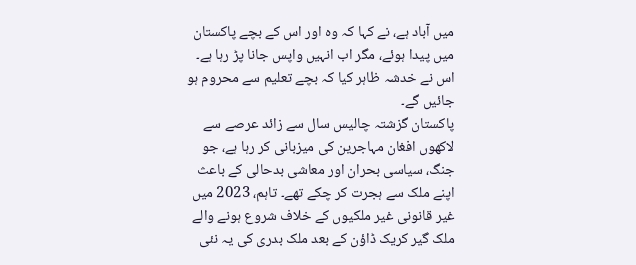میں آباد ہے، نے کہا کہ وہ اور اس کے بچے پاکستان میں پیدا ہوئے، مگر اب انہیں واپس جانا پڑ رہا ہے۔ اس نے خدشہ ظاہر کیا کہ بچے تعلیم سے محروم ہو جائیں گے۔
پاکستان گزشتہ چالیس سال سے زائد عرصے سے لاکھوں افغان مہاجرین کی میزبانی کر رہا ہے، جو جنگ، سیاسی بحران اور معاشی بدحالی کے باعث اپنے ملک سے ہجرت کر چکے تھے۔ تاہم، 2023 میں غیر قانونی غیر ملکیوں کے خلاف شروع ہونے والے ملک گیر کریک ڈاؤن کے بعد ملک بدری کی یہ نئی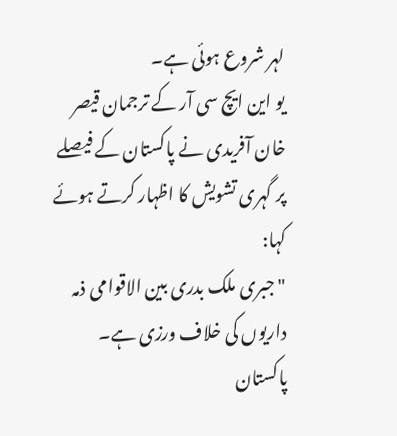لہر شروع ہوئی ہے۔
یو این ایچ سی آر کے ترجمان قیصر خان آفریدی نے پاکستان کے فیصلے پر گہری تشویش کا اظہار کرتے ہوئے کہا:
"جبری ملک بدری بین الاقوامی ذمہ داریوں کی خلاف ورزی ہے۔ پاکستان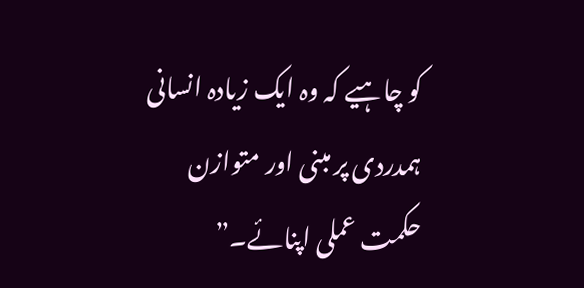کو چاہیے کہ وہ ایک زیادہ انسانی ہمدردی پر مبنی اور متوازن حکمت عملی اپنائے۔”